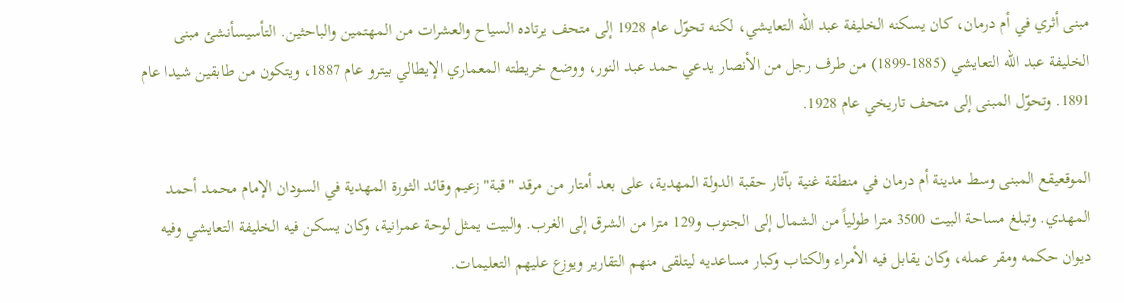مبنى أثري في أم درمان، كان يسكنه الخليفة عبد الله التعايشي، لكنه تحوّل عام 1928 إلى متحف يرتاده السياح والعشرات من المهتمين والباحثين. التأسيسأنشئ مبنى الخليفة عبد الله التعايشي (1885-1899) من طرف رجل من الأنصار يدعي حمد عبد النور، ووضع خريطته المعماري الإيطالي بيترو عام 1887، ويتكون من طابقين شيدا عام 1891. وتحوّل المبنى إلى متحف تاريخي عام 1928.

الموقعيقع المبنى وسط مدينة أم درمان في منطقة غنية بآثار حقبة الدولة المهدية، على بعد أمتار من مرقد "قبة" زعيم وقائد الثورة المهدية في السودان الإمام محمد أحمد المهدي. وتبلغ مساحة البيت 3500 مترا طولياً من الشمال إلى الجنوب و129 مترا من الشرق إلى الغرب. والبيت يمثل لوحة عمرانية، وكان يسكن فيه الخليفة التعايشي وفيه ديوان حكمه ومقر عمله، وكان يقابل فيه الأمراء والكتاب وكبار مساعديه ليتلقى منهم التقارير ويوزع عليهم التعليمات.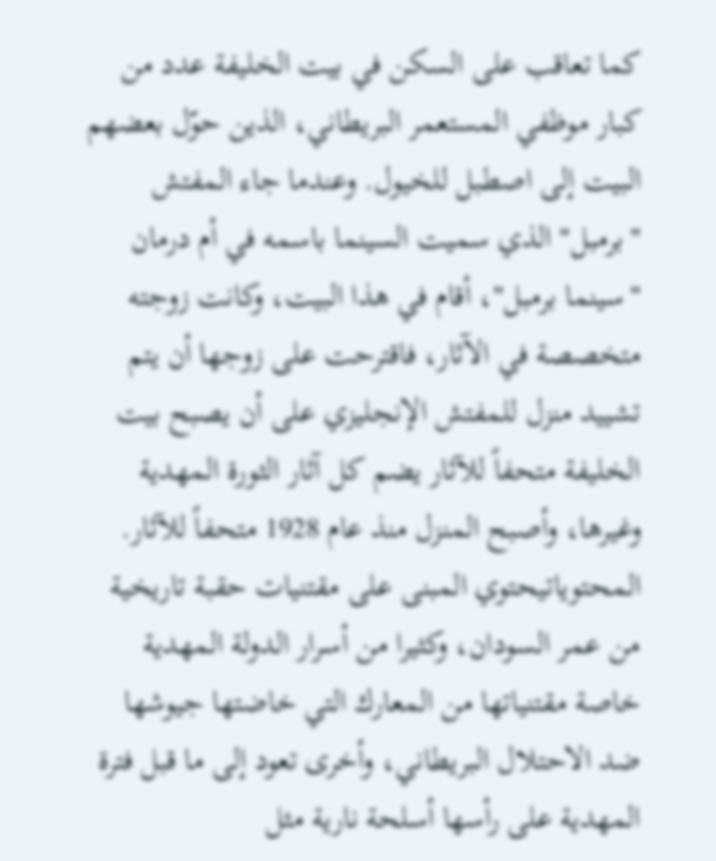كما تعاقب على السكن في بيت الخليفة عدد من كبار موظفي المستعمر البريطاني، الذين حوّل بعضهم البيت إلى اصطبل للخيول. وعندما جاء المفتش "برمبل" الذي سميت السينما باسمه في أم درمان "سينما برمبل"، أقام في هذا البيت، وكانت زوجته متخصصة في الآثار، فاقترحت على زوجها أن يتم تشييد منزل للمفتش الإنجليزي على أن يصبح بيت الخليفة متحفاً للآثار يضم كل آثار الثورة المهدية وغيرها، وأصبح المنزل منذ عام 1928 متحفاً للآثار. المحتوياتيحتوي المبنى على مقتنيات حقبة تاريخية من عمر السودان، وكثيرا من أسرار الدولة المهدية خاصة مقتنياتها من المعارك التي خاضتها جيوشها ضد الاحتلال البريطاني، وأخرى تعود إلى ما قبل فترة المهدية على رأسها أسلحة نارية مثل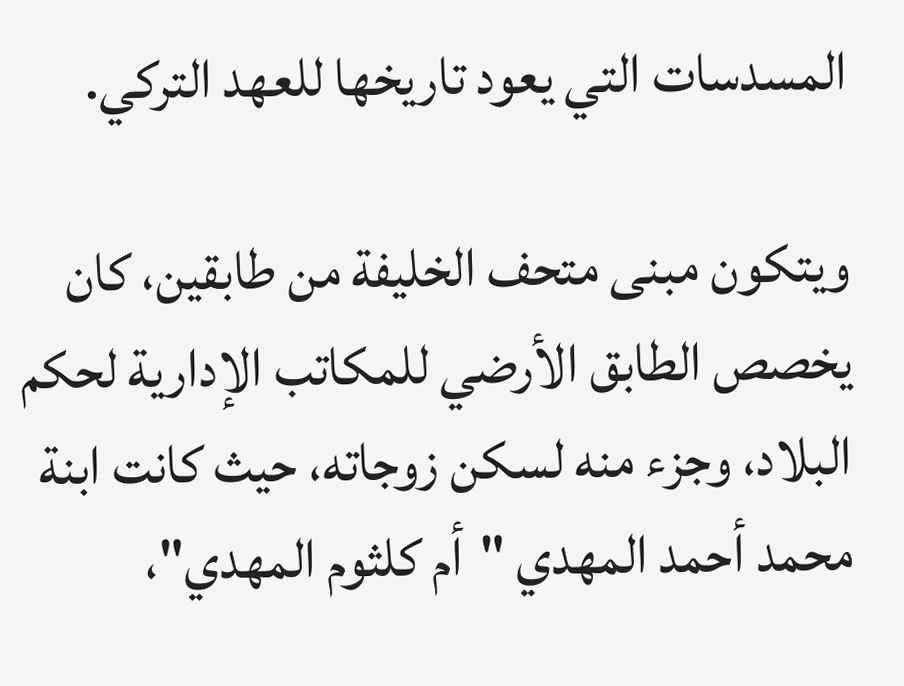المسدسات التي يعود تاريخها للعهد التركي.

ويتكون مبنى متحف الخليفة من طابقين، كان يخصص الطابق الأرضي للمكاتب الإدارية لحكم البلاد، وجزء منه لسكن زوجاته، حيث كانت ابنة محمد أحمد المهدي "أم كلثوم المهدي"،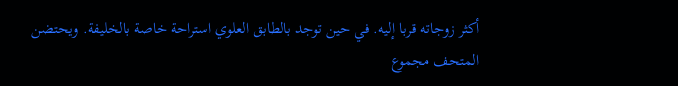أكثر زوجاته قربا إليه. في حين توجد بالطابق العلوي استراحة خاصة بالخليفة. ويحتضن المتحف مجموع